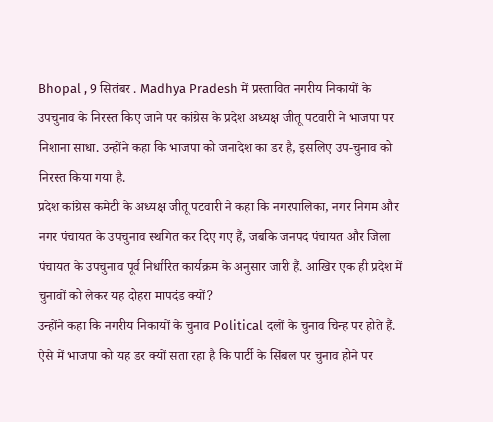Bhopal , 9 सितंबर . Madhya Pradesh में प्रस्तावित नगरीय निकायों के उपचुनाव के निरस्त किए जाने पर कांग्रेस के प्रदेश अध्यक्ष जीतू पटवारी ने भाजपा पर निशाना साधा. उन्होंने कहा कि भाजपा को जनादेश का डर है, इसलिए उप-चुनाव को निरस्त किया गया है.
प्रदेश कांग्रेस कमेटी के अध्यक्ष जीतू पटवारी ने कहा कि नगरपालिका, नगर निगम और नगर पंचायत के उपचुनाव स्थगित कर दिए गए हैं, जबकि जनपद पंचायत और जिला पंचायत के उपचुनाव पूर्व निर्धारित कार्यक्रम के अनुसार जारी हैं. आखिर एक ही प्रदेश में चुनावों को लेकर यह दोहरा मापदंड क्यों?
उन्होंने कहा कि नगरीय निकायों के चुनाव Political दलों के चुनाव चिन्ह पर होते हैं. ऐसे में भाजपा को यह डर क्यों सता रहा है कि पार्टी के सिंबल पर चुनाव होने पर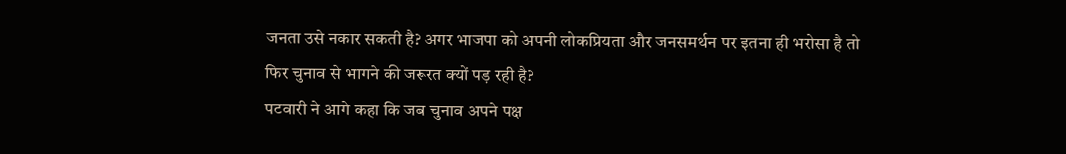जनता उसे नकार सकती है? अगर भाजपा को अपनी लोकप्रियता और जनसमर्थन पर इतना ही भरोसा है तो फिर चुनाव से भागने की जरूरत क्यों पड़ रही है?
पटवारी ने आगे कहा कि जब चुनाव अपने पक्ष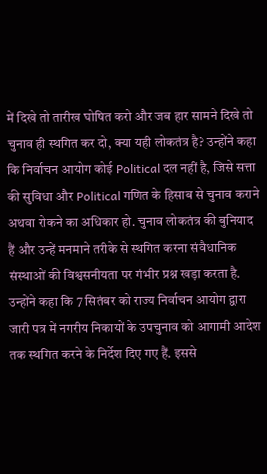में दिखे तो तारीख घोषित करो और जब हार सामने दिखे तो चुनाव ही स्थगित कर दो, क्या यही लोकतंत्र है? उन्होंने कहा कि निर्वाचन आयोग कोई Political दल नहीं है, जिसे सत्ता की सुविधा और Political गणित के हिसाब से चुनाव कराने अथवा रोकने का अधिकार हो. चुनाव लोकतंत्र की बुनियाद हैं और उन्हें मनमाने तरीके से स्थगित करना संवैधानिक संस्थाओं की विश्वसनीयता पर गंभीर प्रश्न खड़ा करता है.
उन्होंने कहा कि 7 सितंबर को राज्य निर्वाचन आयोग द्वारा जारी पत्र में नगरीय निकायों के उपचुनाव को आगामी आदेश तक स्थगित करने के निर्देश दिए गए हैं. इससे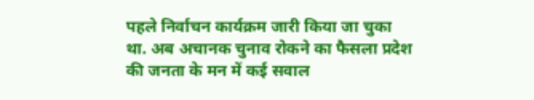पहले निर्वाचन कार्यक्रम जारी किया जा चुका था. अब अचानक चुनाव रोकने का फैसला प्रदेश की जनता के मन में कई सवाल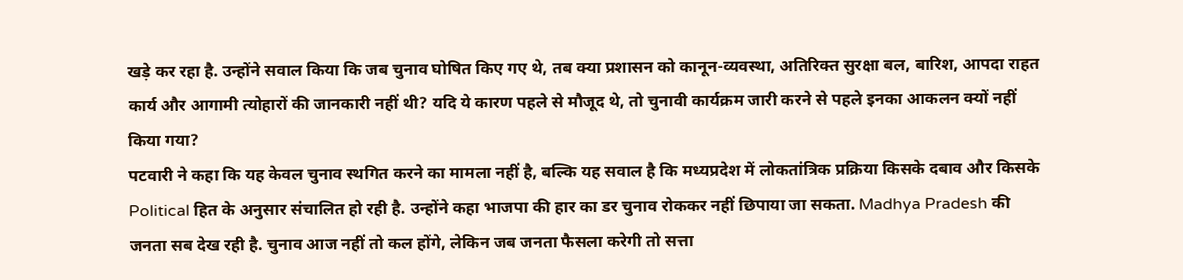खड़े कर रहा है. उन्होंने सवाल किया कि जब चुनाव घोषित किए गए थे, तब क्या प्रशासन को कानून-व्यवस्था, अतिरिक्त सुरक्षा बल, बारिश, आपदा राहत कार्य और आगामी त्योहारों की जानकारी नहीं थी? यदि ये कारण पहले से मौजूद थे, तो चुनावी कार्यक्रम जारी करने से पहले इनका आकलन क्यों नहीं किया गया?
पटवारी ने कहा कि यह केवल चुनाव स्थगित करने का मामला नहीं है, बल्कि यह सवाल है कि मध्यप्रदेश में लोकतांत्रिक प्रक्रिया किसके दबाव और किसके Political हित के अनुसार संचालित हो रही है. उन्होंने कहा भाजपा की हार का डर चुनाव रोककर नहीं छिपाया जा सकता. Madhya Pradesh की जनता सब देख रही है. चुनाव आज नहीं तो कल होंगे, लेकिन जब जनता फैसला करेगी तो सत्ता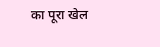का पूरा खेल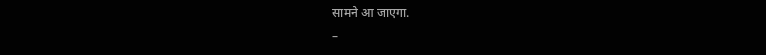सामने आ जाएगा.
–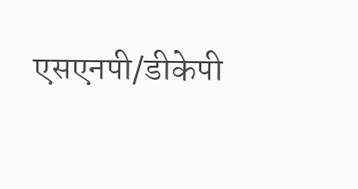एसएनपी/डीकेपी